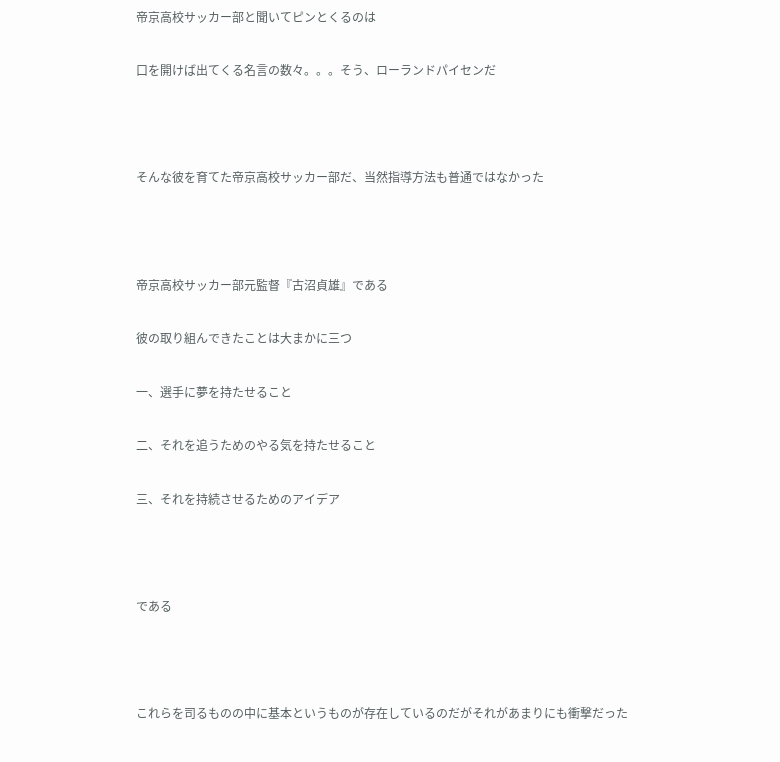帝京高校サッカー部と聞いてピンとくるのは

口を開けば出てくる名言の数々。。。そう、ローランドパイセンだ



そんな彼を育てた帝京高校サッカー部だ、当然指導方法も普通ではなかった



帝京高校サッカー部元監督『古沼貞雄』である

彼の取り組んできたことは大まかに三つ

一、選手に夢を持たせること

二、それを追うためのやる気を持たせること

三、それを持続させるためのアイデア



である



これらを司るものの中に基本というものが存在しているのだがそれがあまりにも衝撃だった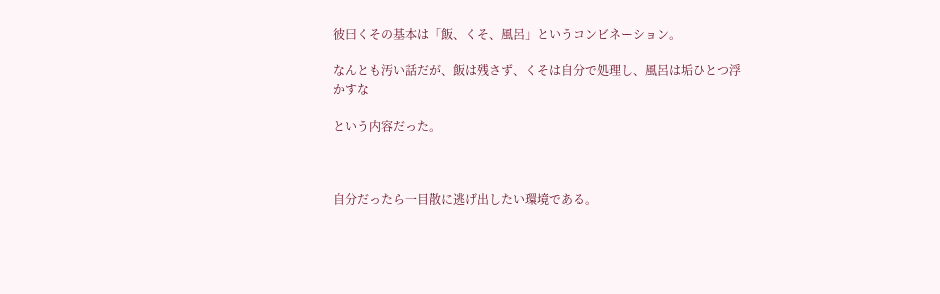彼曰くその基本は「飯、くそ、風呂」というコンビネーション。

なんとも汚い話だが、飯は残さず、くそは自分で処理し、風呂は垢ひとつ浮かすな

という内容だった。



自分だったら一目散に逃げ出したい環境である。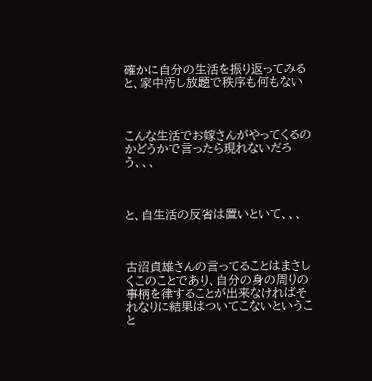確かに自分の生活を振り返ってみると、家中汚し放題で秩序も何もない



こんな生活でお嫁さんがやってくるのかどうかで言ったら現れないだろう、、、



と、自生活の反省は置いといて、、、



古沼貞雄さんの言ってることはまさしくこのことであり、自分の身の周りの事柄を律することが出来なければそれなりに結果はついてこないということ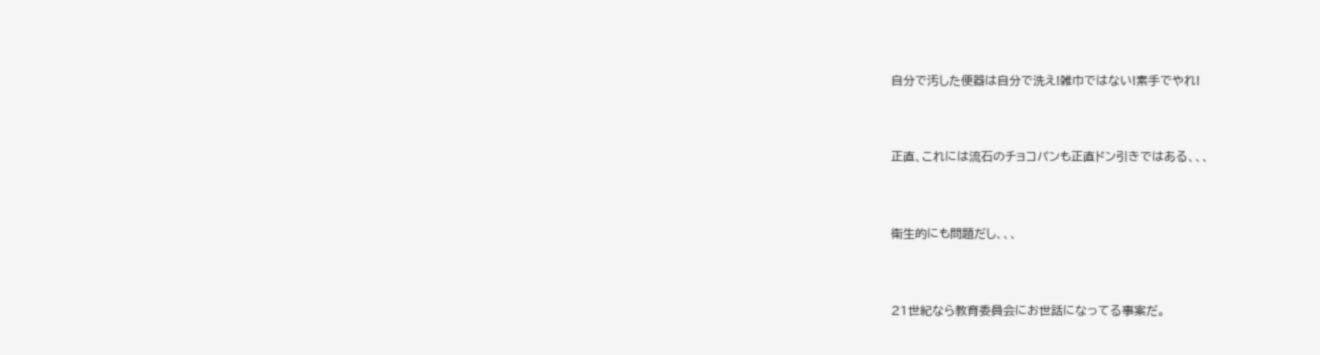自分で汚した便器は自分で洗え!雑巾ではない!素手でやれ!



正直、これには流石のチョコパンも正直ドン引きではある、、、



衛生的にも問題だし、、、



21世紀なら教育委員会にお世話になってる事案だ。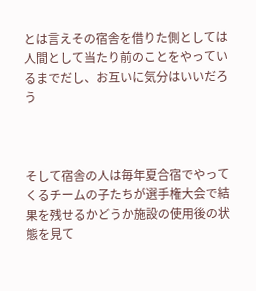とは言えその宿舎を借りた側としては人間として当たり前のことをやっているまでだし、お互いに気分はいいだろう



そして宿舎の人は毎年夏合宿でやってくるチームの子たちが選手権大会で結果を残せるかどうか施設の使用後の状態を見て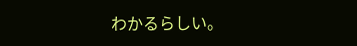わかるらしい。